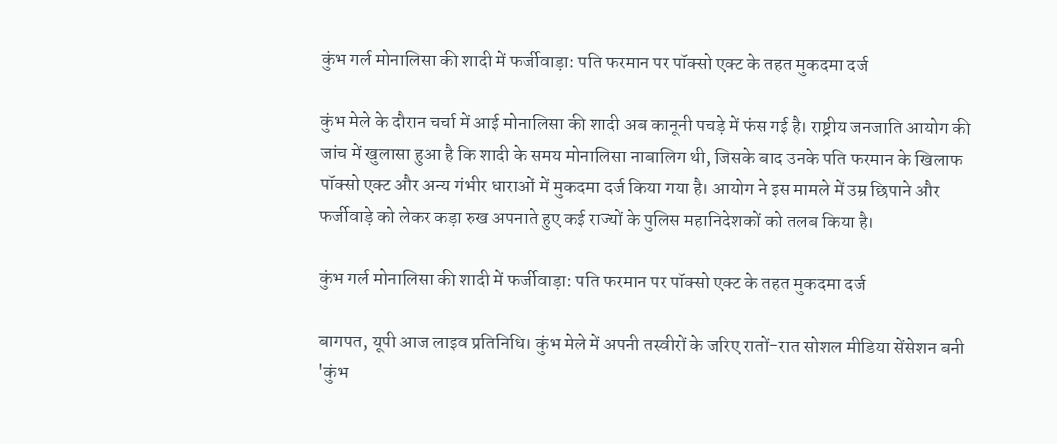कुंभ गर्ल मोनालिसा की शादी में फर्जीवाड़ा: पति फरमान पर पॉक्सो एक्ट के तहत मुकदमा दर्ज

कुंभ मेले के दौरान चर्चा में आई मोनालिसा की शादी अब कानूनी पचड़े में फंस गई है। राष्ट्रीय जनजाति आयोग की जांच में खुलासा हुआ है कि शादी के समय मोनालिसा नाबालिग थी, जिसके बाद उनके पति फरमान के खिलाफ पॉक्सो एक्ट और अन्य गंभीर धाराओं में मुकदमा दर्ज किया गया है। आयोग ने इस मामले में उम्र छिपाने और फर्जीवाड़े को लेकर कड़ा रुख अपनाते हुए कई राज्यों के पुलिस महानिदेशकों को तलब किया है।

कुंभ गर्ल मोनालिसा की शादी में फर्जीवाड़ा: पति फरमान पर पॉक्सो एक्ट के तहत मुकदमा दर्ज

बागपत, यूपी आज लाइव प्रतिनिधि। कुंभ मेले में अपनी तस्वीरों के जरिए रातों-रात सोशल मीडिया सेंसेशन बनी 'कुंभ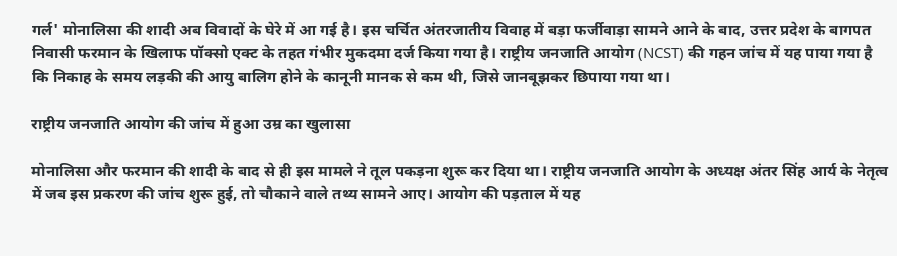गर्ल' मोनालिसा की शादी अब विवादों के घेरे में आ गई है। इस चर्चित अंतरजातीय विवाह में बड़ा फर्जीवाड़ा सामने आने के बाद, उत्तर प्रदेश के बागपत निवासी फरमान के खिलाफ पॉक्सो एक्ट के तहत गंभीर मुकदमा दर्ज किया गया है। राष्ट्रीय जनजाति आयोग (NCST) की गहन जांच में यह पाया गया है कि निकाह के समय लड़की की आयु बालिग होने के कानूनी मानक से कम थी, जिसे जानबूझकर छिपाया गया था।

राष्ट्रीय जनजाति आयोग की जांच में हुआ उम्र का खुलासा

मोनालिसा और फरमान की शादी के बाद से ही इस मामले ने तूल पकड़ना शुरू कर दिया था। राष्ट्रीय जनजाति आयोग के अध्यक्ष अंतर सिंह आर्य के नेतृत्व में जब इस प्रकरण की जांच शुरू हुई, तो चौकाने वाले तथ्य सामने आए। आयोग की पड़ताल में यह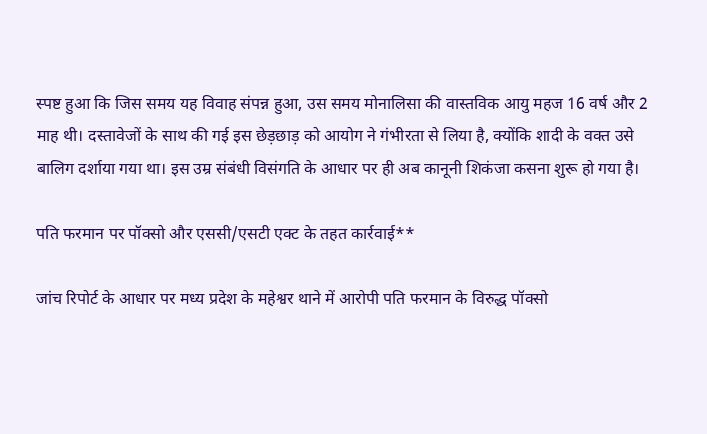स्पष्ट हुआ कि जिस समय यह विवाह संपन्न हुआ, उस समय मोनालिसा की वास्तविक आयु महज 16 वर्ष और 2 माह थी। दस्तावेजों के साथ की गई इस छेड़छाड़ को आयोग ने गंभीरता से लिया है, क्योंकि शादी के वक्त उसे बालिग दर्शाया गया था। इस उम्र संबंधी विसंगति के आधार पर ही अब कानूनी शिकंजा कसना शुरू हो गया है।

पति फरमान पर पॉक्सो और एससी/एसटी एक्ट के तहत कार्रवाई**

जांच रिपोर्ट के आधार पर मध्य प्रदेश के महेश्वर थाने में आरोपी पति फरमान के विरुद्ध पॉक्सो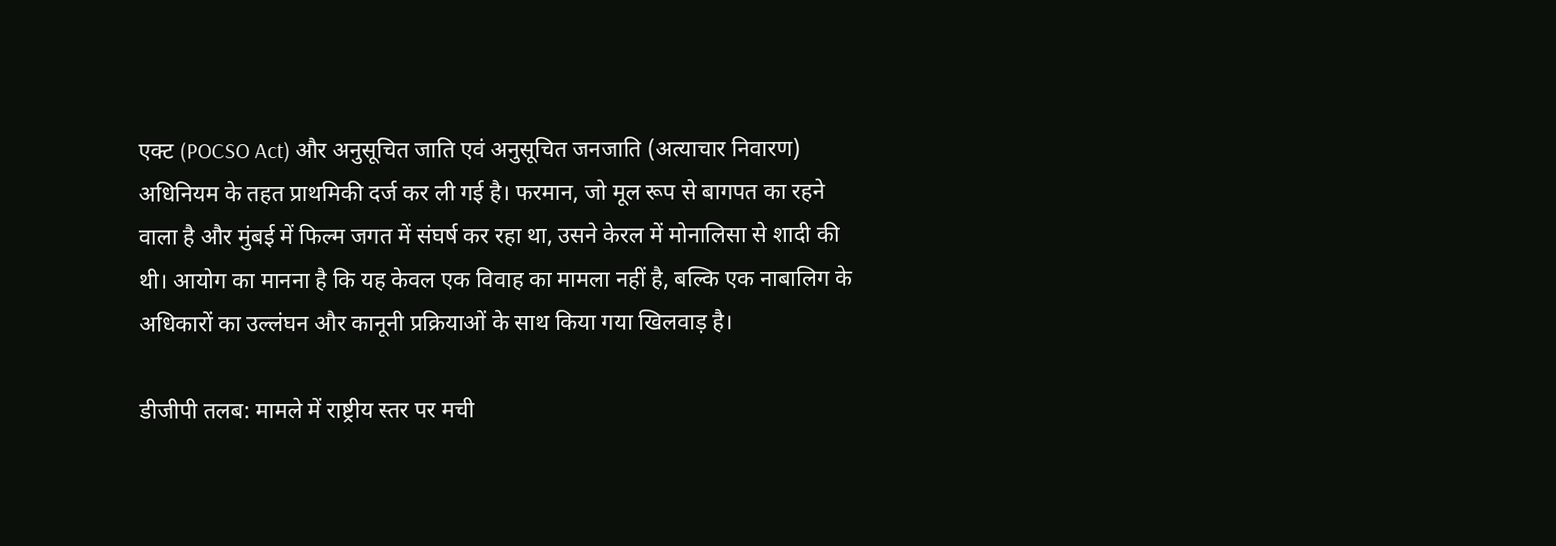एक्ट (POCSO Act) और अनुसूचित जाति एवं अनुसूचित जनजाति (अत्याचार निवारण) अधिनियम के तहत प्राथमिकी दर्ज कर ली गई है। फरमान, जो मूल रूप से बागपत का रहने वाला है और मुंबई में फिल्म जगत में संघर्ष कर रहा था, उसने केरल में मोनालिसा से शादी की थी। आयोग का मानना है कि यह केवल एक विवाह का मामला नहीं है, बल्कि एक नाबालिग के अधिकारों का उल्लंघन और कानूनी प्रक्रियाओं के साथ किया गया खिलवाड़ है।

डीजीपी तलब: मामले में राष्ट्रीय स्तर पर मची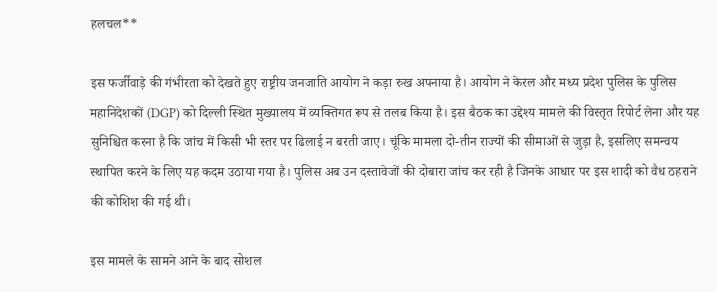हलचल**

इस फर्जीवाड़े की गंभीरता को देखते हुए राष्ट्रीय जनजाति आयोग ने कड़ा रुख अपनाया है। आयोग ने केरल और मध्य प्रदेश पुलिस के पुलिस महानिदेशकों (DGP) को दिल्ली स्थित मुख्यालय में व्यक्तिगत रूप से तलब किया है। इस बैठक का उद्देश्य मामले की विस्तृत रिपोर्ट लेना और यह सुनिश्चित करना है कि जांच में किसी भी स्तर पर ढिलाई न बरती जाए। चूंकि मामला दो-तीन राज्यों की सीमाओं से जुड़ा है, इसलिए समन्वय स्थापित करने के लिए यह कदम उठाया गया है। पुलिस अब उन दस्तावेजों की दोबारा जांच कर रही है जिनके आधार पर इस शादी को वैध ठहराने की कोशिश की गई थी।

इस मामले के सामने आने के बाद सोशल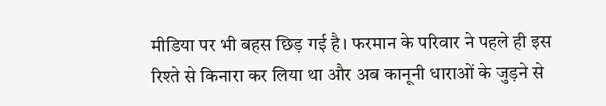मीडिया पर भी बहस छिड़ गई है। फरमान के परिवार ने पहले ही इस रिश्ते से किनारा कर लिया था और अब कानूनी धाराओं के जुड़ने से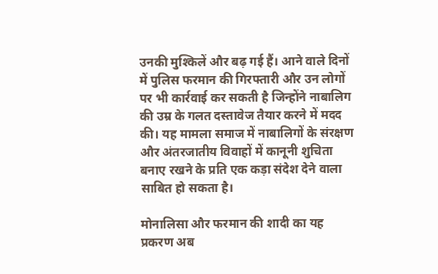उनकी मुश्किलें और बढ़ गई हैं। आने वाले दिनों में पुलिस फरमान की गिरफ्तारी और उन लोगों पर भी कार्रवाई कर सकती है जिन्होंने नाबालिग की उम्र के गलत दस्तावेज तैयार करने में मदद की। यह मामला समाज में नाबालिगों के संरक्षण और अंतरजातीय विवाहों में कानूनी शुचिता बनाए रखने के प्रति एक कड़ा संदेश देने वाला साबित हो सकता है।

मोनालिसा और फरमान की शादी का यह प्रकरण अब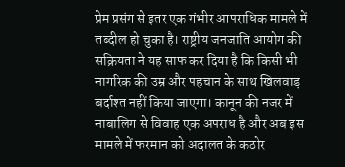प्रेम प्रसंग से इतर एक गंभीर आपराधिक मामले में तब्दील हो चुका है। राष्ट्रीय जनजाति आयोग की सक्रियता ने यह साफ कर दिया है कि किसी भी नागरिक की उम्र और पहचान के साथ खिलवाड़ बर्दाश्त नहीं किया जाएगा। कानून की नजर में नाबालिग से विवाह एक अपराध है और अब इस मामले में फरमान को अदालत के कठोर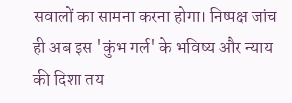सवालों का सामना करना होगा। निष्पक्ष जांच ही अब इस 'कुंभ गर्ल' के भविष्य और न्याय की दिशा तय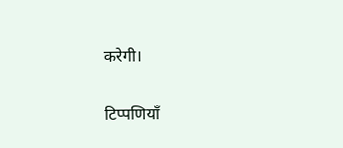करेगी।

टिप्पणियाँ